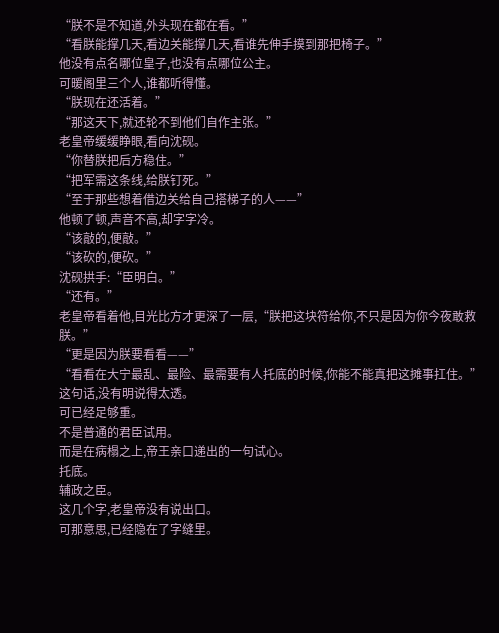“朕不是不知道,外头现在都在看。”
“看朕能撑几天,看边关能撑几天,看谁先伸手摸到那把椅子。”
他没有点名哪位皇子,也没有点哪位公主。
可暖阁里三个人,谁都听得懂。
“朕现在还活着。”
“那这天下,就还轮不到他们自作主张。”
老皇帝缓缓睁眼,看向沈砚。
“你替朕把后方稳住。”
“把军需这条线,给朕钉死。”
“至于那些想着借边关给自己搭梯子的人——”
他顿了顿,声音不高,却字字冷。
“该敲的,便敲。”
“该砍的,便砍。”
沈砚拱手:“臣明白。”
“还有。”
老皇帝看着他,目光比方才更深了一层,“朕把这块符给你,不只是因为你今夜敢救朕。”
“更是因为朕要看看——”
“看看在大宁最乱、最险、最需要有人托底的时候,你能不能真把这摊事扛住。”
这句话,没有明说得太透。
可已经足够重。
不是普通的君臣试用。
而是在病榻之上,帝王亲口递出的一句试心。
托底。
辅政之臣。
这几个字,老皇帝没有说出口。
可那意思,已经隐在了字缝里。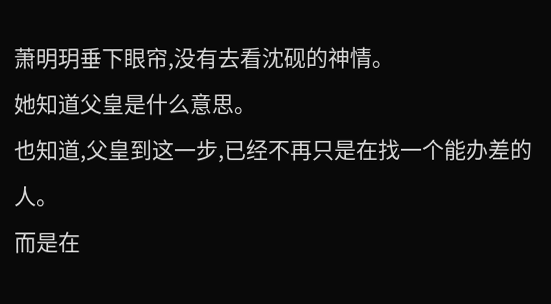萧明玥垂下眼帘,没有去看沈砚的神情。
她知道父皇是什么意思。
也知道,父皇到这一步,已经不再只是在找一个能办差的人。
而是在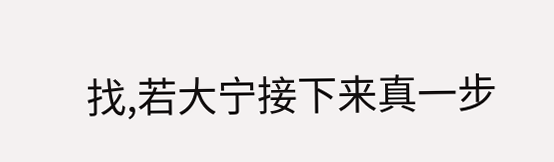找,若大宁接下来真一步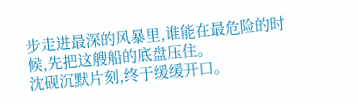步走进最深的风暴里,谁能在最危险的时候,先把这艘船的底盘压住。
沈砚沉默片刻,终于缓缓开口。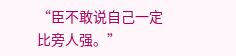“臣不敢说自己一定比旁人强。”